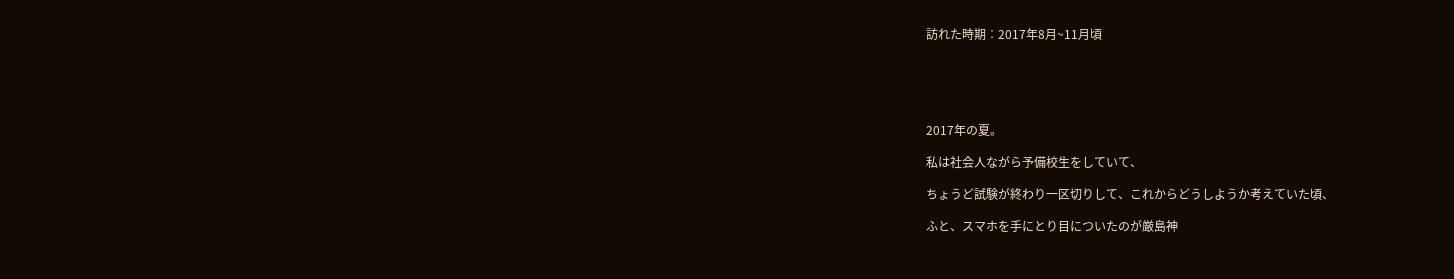訪れた時期︰2017年8月~11月頃





2017年の夏。

私は社会人ながら予備校生をしていて、

ちょうど試験が終わり一区切りして、これからどうしようか考えていた頃、

ふと、スマホを手にとり目についたのが厳島神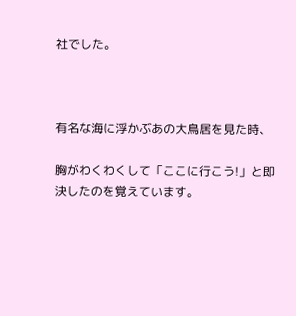社でした。



有名な海に浮かぶあの大鳥居を見た時、

胸がわくわくして「ここに行こう!」と即決したのを覚えています。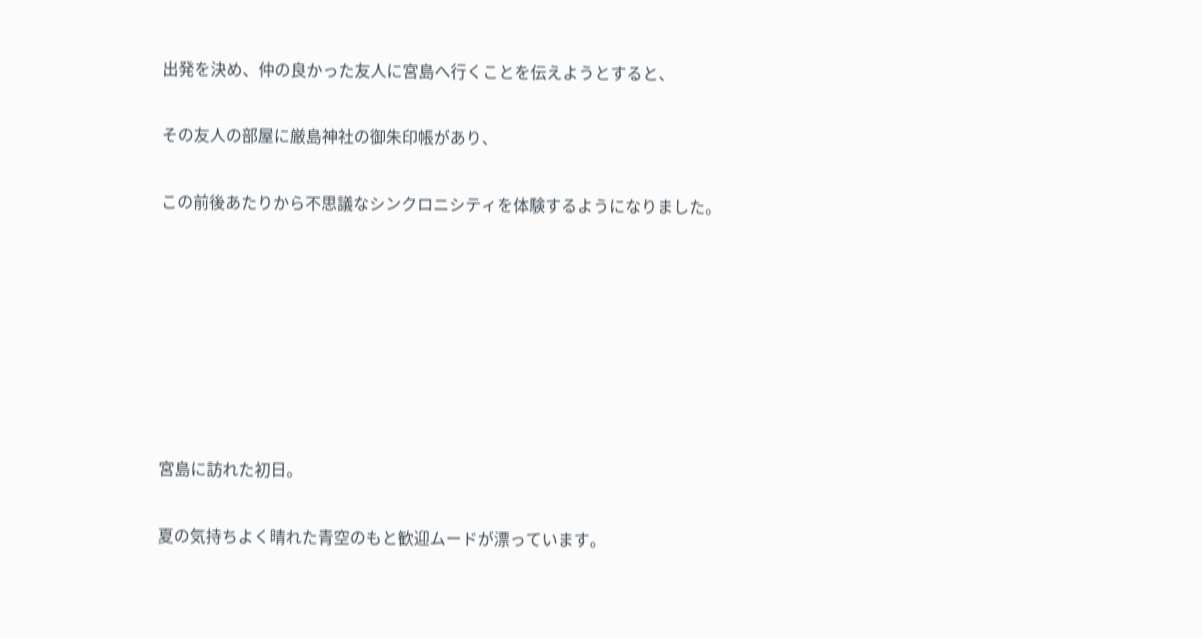出発を決め、仲の良かった友人に宮島へ行くことを伝えようとすると、

その友人の部屋に厳島神社の御朱印帳があり、

この前後あたりから不思議なシンクロニシティを体験するようになりました。







宮島に訪れた初日。

夏の気持ちよく晴れた青空のもと歓迎ムードが漂っています。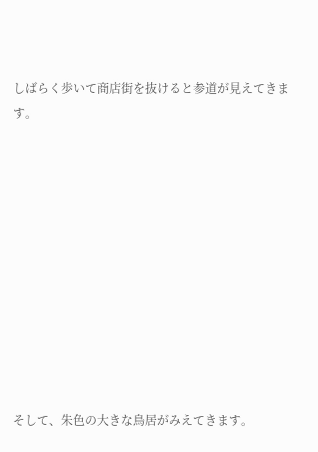しばらく歩いて商店街を抜けると参道が見えてきます。











そして、朱色の大きな鳥居がみえてきます。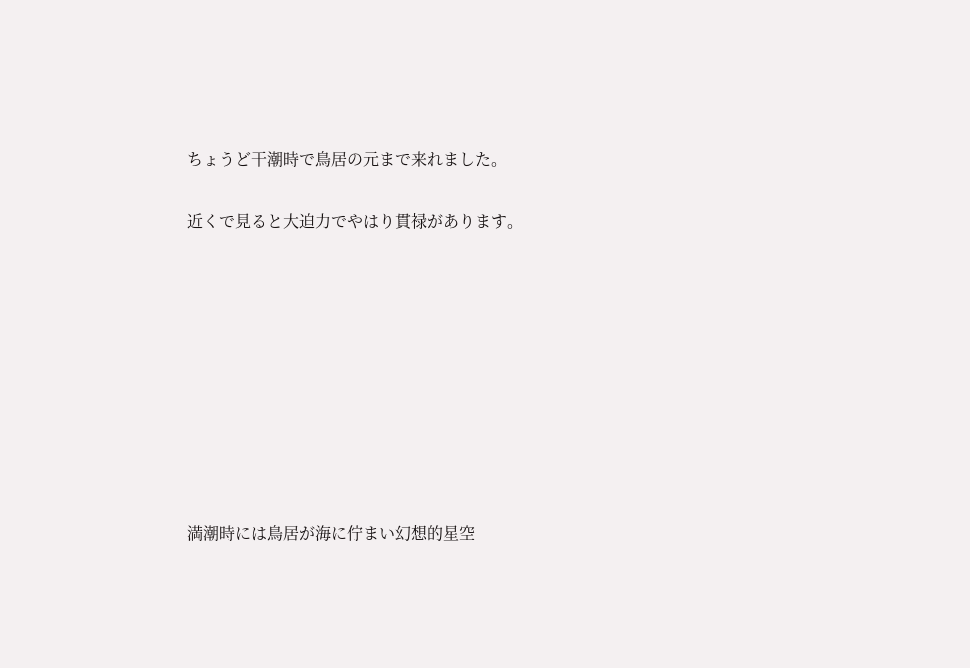ちょうど干潮時で鳥居の元まで来れました。

近くで見ると大迫力でやはり貫禄があります。









満潮時には鳥居が海に佇まい幻想的星空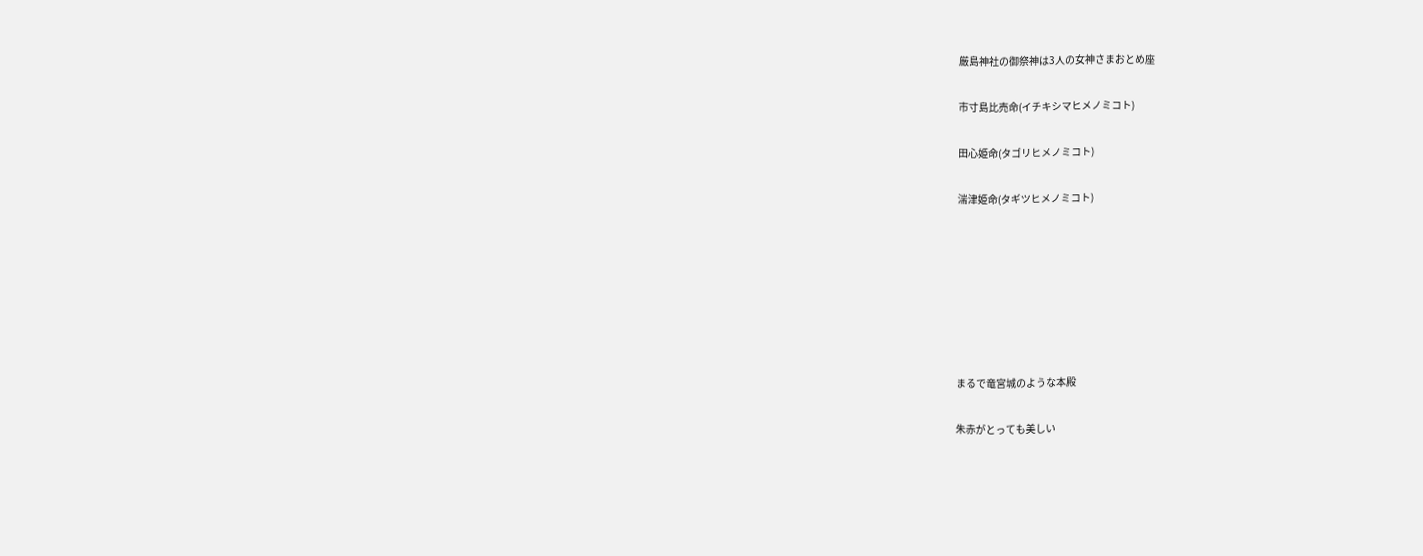厳島神社の御祭神は3人の女神さまおとめ座

市寸島比売命(イチキシマヒメノミコト)

田心姫命(タゴリヒメノミコト)

湍津姫命(タギツヒメノミコト)







まるで竜宮城のような本殿

朱赤がとっても美しい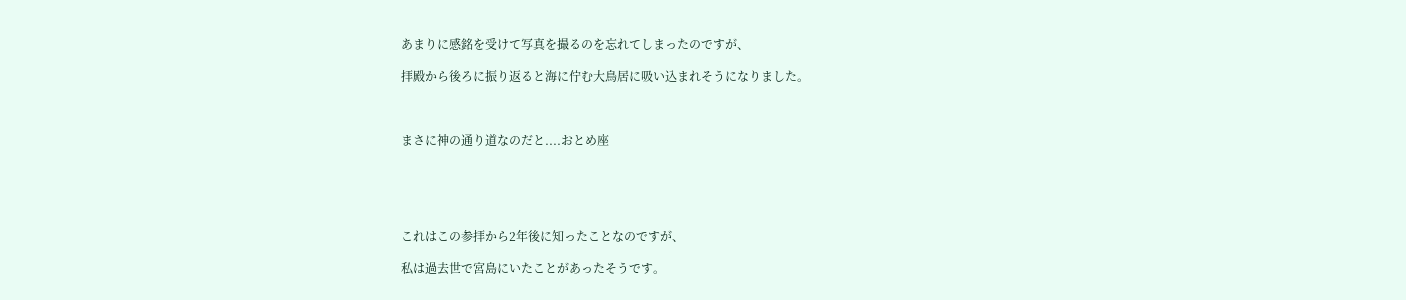あまりに感銘を受けて写真を撮るのを忘れてしまったのですが、

拝殿から後ろに振り返ると海に佇む大鳥居に吸い込まれそうになりました。



まさに神の通り道なのだと....おとめ座





これはこの参拝から2年後に知ったことなのですが、

私は過去世で宮島にいたことがあったそうです。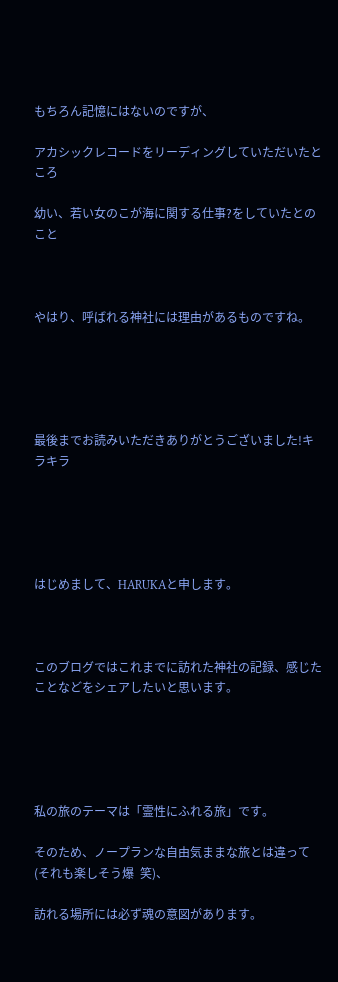もちろん記憶にはないのですが、

アカシックレコードをリーディングしていただいたところ

幼い、若い女のこが海に関する仕事?をしていたとのこと



やはり、呼ばれる神社には理由があるものですね。





最後までお読みいただきありがとうございました!キラキラ





はじめまして、HARUKAと申します。



このブログではこれまでに訪れた神社の記録、感じたことなどをシェアしたいと思います。





私の旅のテーマは「霊性にふれる旅」です。

そのため、ノープランな自由気ままな旅とは違って(それも楽しそう爆  笑)、

訪れる場所には必ず魂の意図があります。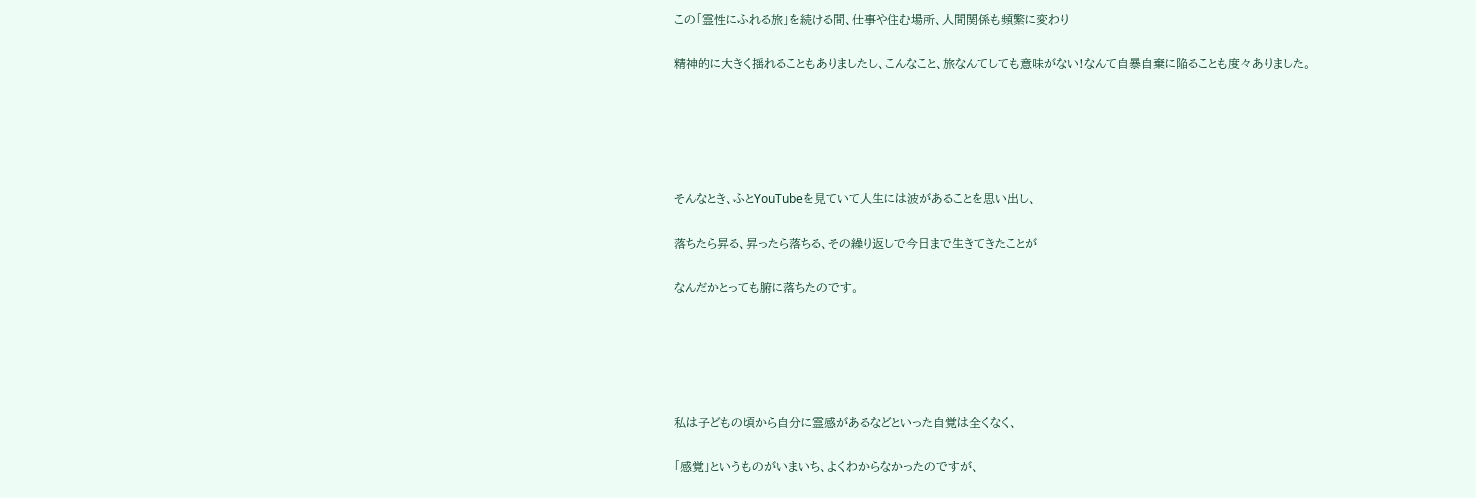この「霊性にふれる旅」を続ける間、仕事や住む場所、人間関係も頻繁に変わり

精神的に大きく揺れることもありましたし、こんなこと、旅なんてしても意味がない!なんて自暴自棄に陥ることも度々ありました。





そんなとき、ふとYouTubeを見ていて人生には波があることを思い出し、

落ちたら昇る、昇ったら落ちる、その繰り返しで今日まで生きてきたことが

なんだかとっても腑に落ちたのです。





私は子どもの頃から自分に霊感があるなどといった自覚は全くなく、

「感覚」というものがいまいち、よくわからなかったのですが、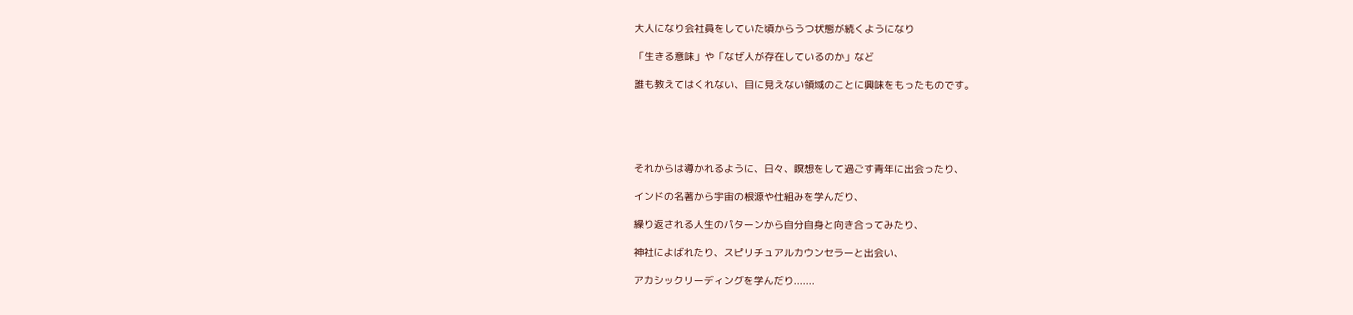大人になり会社員をしていた頃からうつ状態が続くようになり

「生きる意味」や「なぜ人が存在しているのか」など

誰も教えてはくれない、目に見えない領域のことに興味をもったものです。





それからは導かれるように、日々、瞑想をして過ごす青年に出会ったり、

インドの名著から宇宙の根源や仕組みを学んだり、

繰り返される人生のパターンから自分自身と向き合ってみたり、

神社によばれたり、スピリチュアルカウンセラーと出会い、

アカシックリーディングを学んだり.......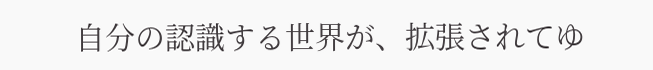自分の認識する世界が、拡張されてゆ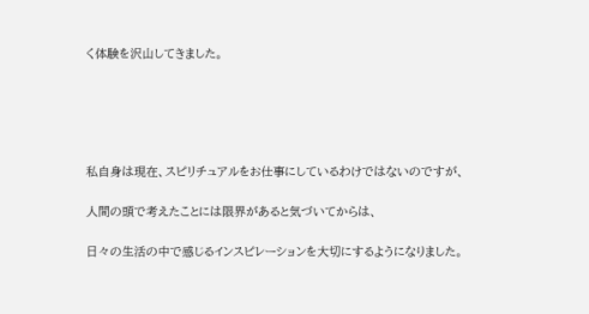く体験を沢山してきました。





私自身は現在、スピリチュアルをお仕事にしているわけではないのですが、

人間の頭で考えたことには限界があると気づいてからは、

日々の生活の中で感じるインスピレーションを大切にするようになりました。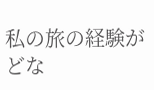私の旅の経験がどな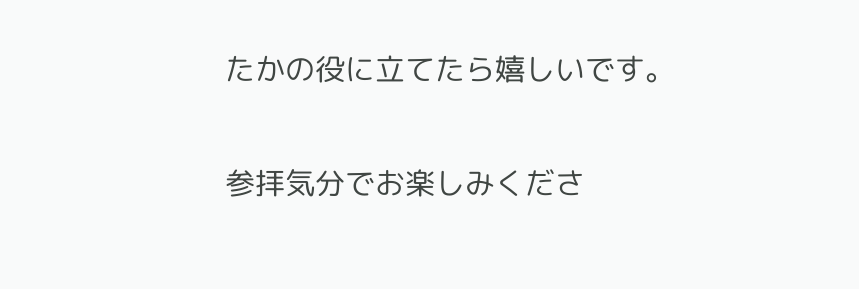たかの役に立てたら嬉しいです。

参拝気分でお楽しみくださ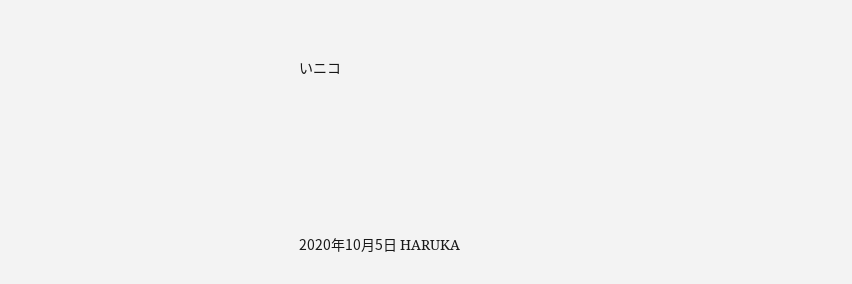いニコ





2020年10月5日 HARUKA